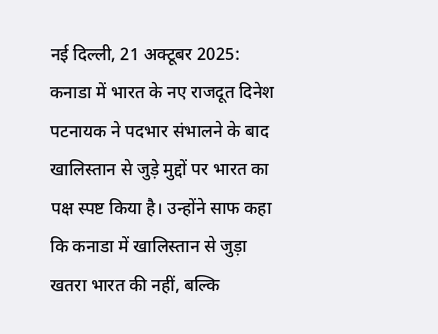नई दिल्ली, 21 अक्टूबर 2025: कनाडा में भारत के नए राजदूत दिनेश पटनायक ने पदभार संभालने के बाद खालिस्तान से जुड़े मुद्दों पर भारत का पक्ष स्पष्ट किया है। उन्होंने साफ कहा कि कनाडा में खालिस्तान से जुड़ा खतरा भारत की नहीं, बल्कि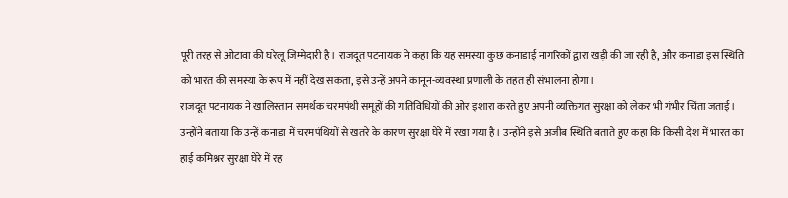पूरी तरह से ओटावा की घरेलू जिम्मेदारी है। राजदूत पटनायक ने कहा कि यह समस्या कुछ कनाडाई नागरिकों द्वारा खड़ी की जा रही है, और कनाडा इस स्थिति को भारत की समस्या के रूप में नहीं देख सकता, इसे उन्हें अपने कानून-व्यवस्था प्रणाली के तहत ही संभालना होगा।
राजदूत पटनायक ने खालिस्तान समर्थक चरमपंथी समूहों की गतिविधियों की ओर इशारा करते हुए अपनी व्यक्तिगत सुरक्षा को लेकर भी गंभीर चिंता जताई। उन्होंने बताया कि उन्हें कनाडा में चरमपंथियों से खतरे के कारण सुरक्षा घेरे में रखा गया है। उन्होंने इसे अजीब स्थिति बताते हुए कहा कि किसी देश में भारत का हाई कमिश्नर सुरक्षा घेरे में रह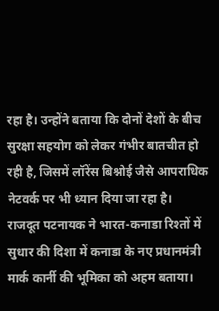रहा है। उन्होंने बताया कि दोनों देशों के बीच सुरक्षा सहयोग को लेकर गंभीर बातचीत हो रही है, जिसमें लॉरेंस बिश्नोई जैसे आपराधिक नेटवर्क पर भी ध्यान दिया जा रहा है।
राजदूत पटनायक ने भारत-कनाडा रिश्तों में सुधार की दिशा में कनाडा के नए प्रधानमंत्री मार्क कार्नी की भूमिका को अहम बताया।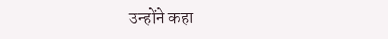उन्होंने कहा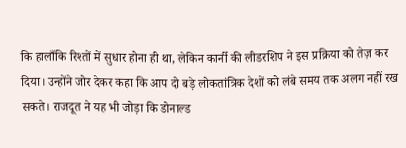कि हालाँकि रिश्तों में सुधार होना ही था, लेकिन कार्नी की लीडरशिप ने इस प्रक्रिया को तेज़ कर दिया। उन्होंने जोर देकर कहा कि आप दो बड़े लोकतांत्रिक देशों को लंबे समय तक अलग नहीं रख सकते। राजदूत ने यह भी जोड़ा कि डोनाल्ड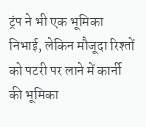ट्रंप ने भी एक भूमिका निभाई, लेकिन मौजूदा रिश्तों को पटरी पर लाने में कार्नी की भूमिका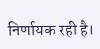निर्णायक रही है।